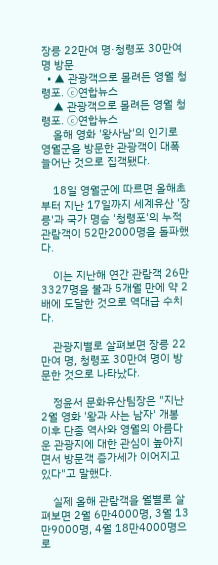장릉 22만여 명·청령포 30만여 명 방문
  • ▲ 관광객으로 몰려든 영월 청령포. ⓒ연합뉴스
    ▲ 관광객으로 몰려든 영월 청령포. ⓒ연합뉴스
    올해 영화 '왕사남'의 인기로 영월군을 방문한 관광객이 대폭 늘어난 것으로 집객됐다.

    18일 영월군에 따르면 올해초부터 지난 17일까지 세계유산 '장릉'과 국가 명승 '청령포'의 누적 관람객이 52만2000명을 돌파했다.

    이는 지난해 연간 관람객 26만3327명을 불과 5개월 만에 약 2배에 도달한 것으로 역대급 수치다.

    관광지별로 살펴보면 장릉 22만여 명, 청령포 30만여 명이 방문한 것으로 나타났다.

    정윤서 문화유산팀장은 "지난 2월 영화 '왕과 사는 남자' 개봉 이후 단종 역사와 영월의 아름다운 관광지에 대한 관심이 높아지면서 방문객 증가세가 이어지고 있다"고 말했다.

    실제 올해 관람객을 월별로 살펴보면 2월 6만4000명, 3월 13만9000명, 4월 18만4000명으로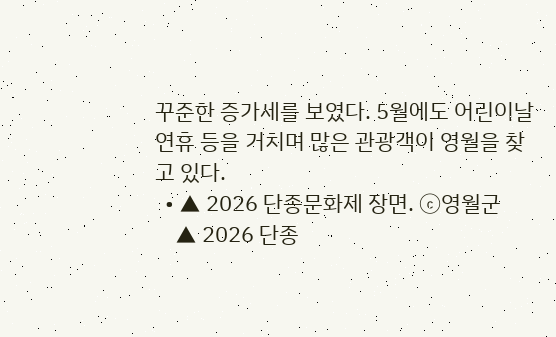꾸준한 증가세를 보였다. 5월에도 어린이날 연휴 등을 거치며 많은 관광객이 영월을 찾고 있다.
  • ▲ 2026 단종문화제 장면. ⓒ영월군
    ▲ 2026 단종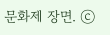문화제 장면. ⓒ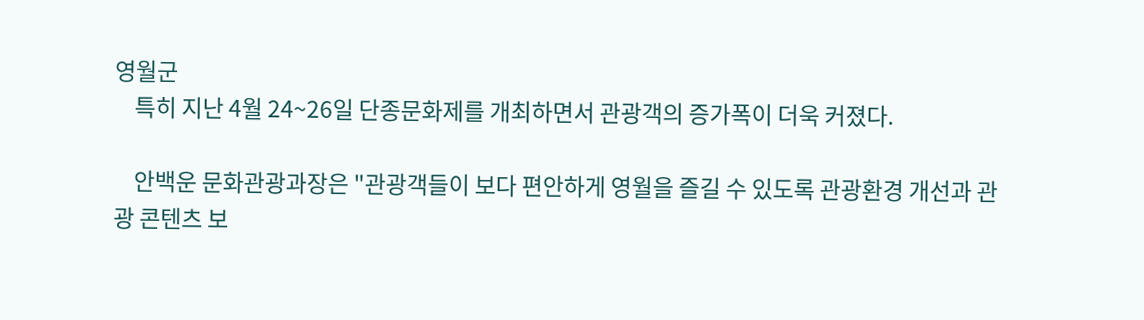영월군
    특히 지난 4월 24~26일 단종문화제를 개최하면서 관광객의 증가폭이 더욱 커졌다.

    안백운 문화관광과장은 "관광객들이 보다 편안하게 영월을 즐길 수 있도록 관광환경 개선과 관광 콘텐츠 보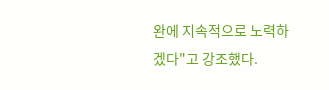완에 지속적으로 노력하겠다"고 강조했다.